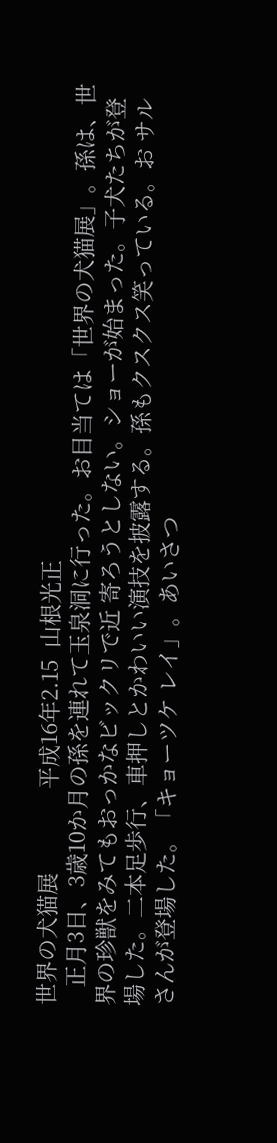世界の犬猫展              平成16年2.15  山根光正
   正月3日、3歳10か月の孫を連れて玉泉洞に行った。お目当ては「世界の犬猫展」。孫は、世界の珍獣をみてもおっかなビックリで近 寄ろうとしない。ショーが始まった。子犬たちが登場した。二本足歩行、車押しとかわいい演技を披露する。孫もクスクス笑っている。お サルさんが登場した。「キョーツケ レイ」。あいさつ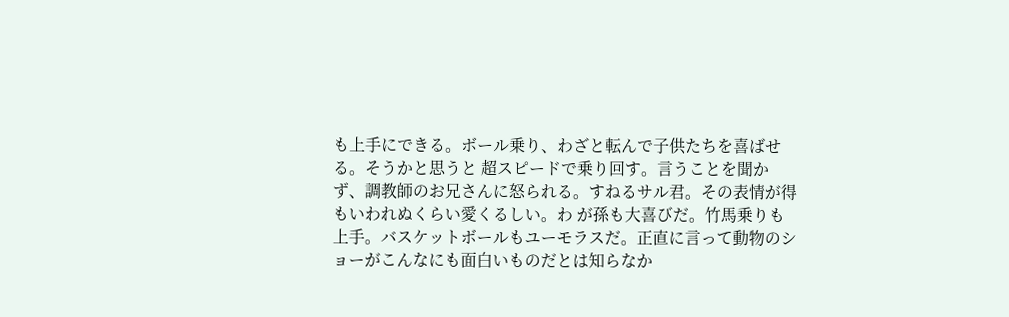も上手にできる。ボール乗り、わざと転んで子供たちを喜ばせる。そうかと思うと 超スピードで乗り回す。言うことを聞かず、調教師のお兄さんに怒られる。すねるサル君。その表情が得もいわれぬくらい愛くるしい。わ が孫も大喜びだ。竹馬乗りも上手。バスケットボールもユーモラスだ。正直に言って動物のショーがこんなにも面白いものだとは知らなか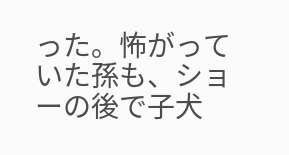った。怖がっていた孫も、ショーの後で子犬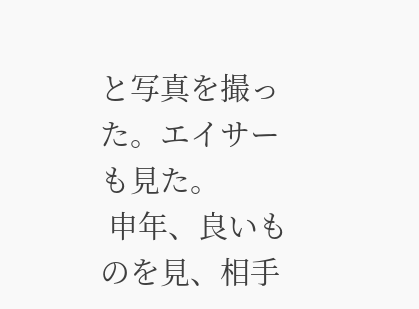と写真を撮った。エイサーも見た。
 申年、良いものを見、相手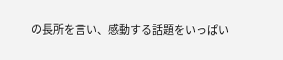の長所を言い、感動する話題をいっぱい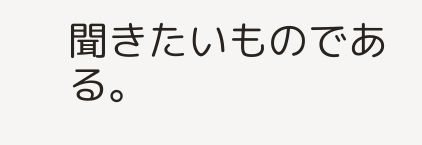聞きたいものである。